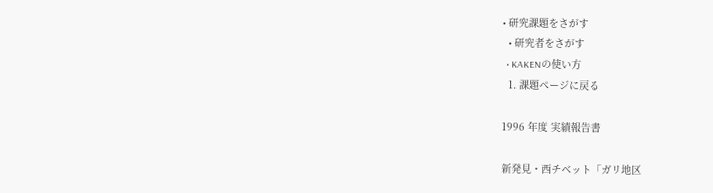• 研究課題をさがす
  • 研究者をさがす
  • KAKENの使い方
  1. 課題ページに戻る

1996 年度 実績報告書

新発見・西チベット「ガリ地区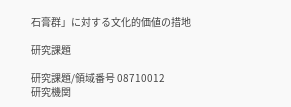石膏群」に対する文化的価値の措地

研究課題

研究課題/領域番号 08710012
研究機関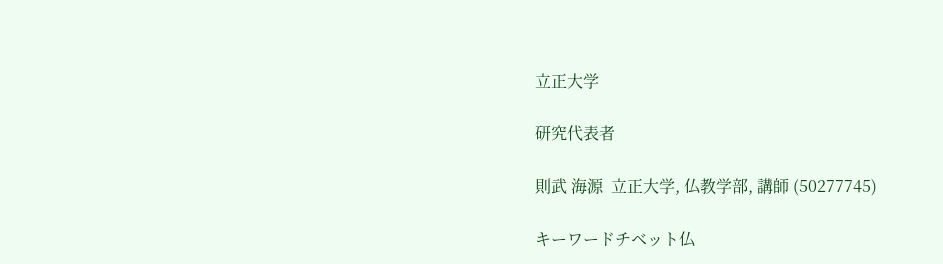立正大学

研究代表者

則武 海源  立正大学, 仏教学部, 講師 (50277745)

キーワードチベット仏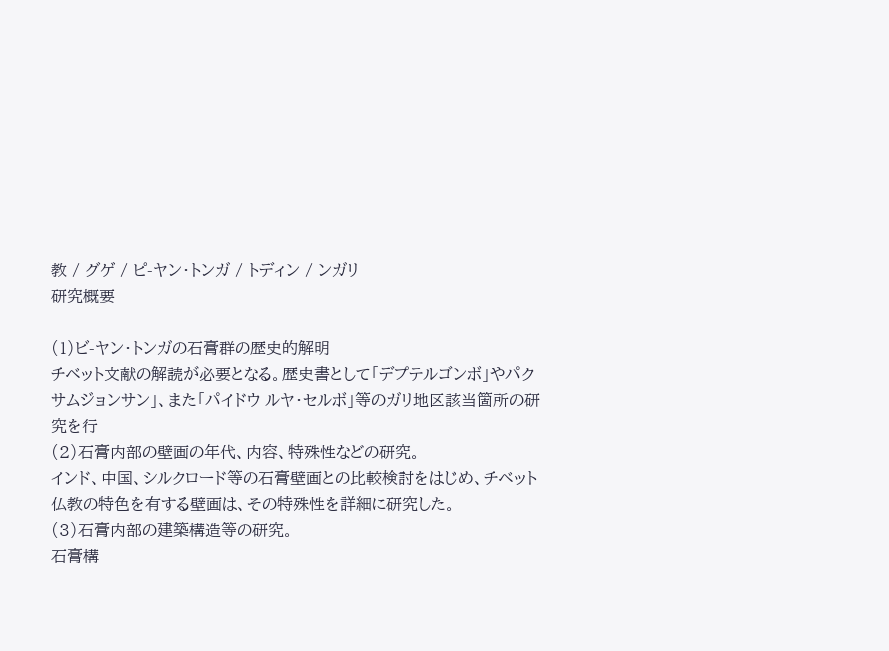教 / グゲ / ピ-ヤン・トンガ / トディン / ンガリ
研究概要

(1)ビ-ヤン・トンガの石膏群の歴史的解明
チベット文献の解読が必要となる。歴史書として「デプテルゴンボ」やパクサムジョンサン」、また「パイドウ ルヤ・セルボ」等のガリ地区該当箇所の研究を行
(2)石膏内部の壁画の年代、内容、特殊性などの研究。
インド、中国、シルクロード等の石膏壁画との比較検討をはじめ、チベット仏教の特色を有する壁画は、その特殊性を詳細に研究した。
(3)石膏内部の建築構造等の研究。
石膏構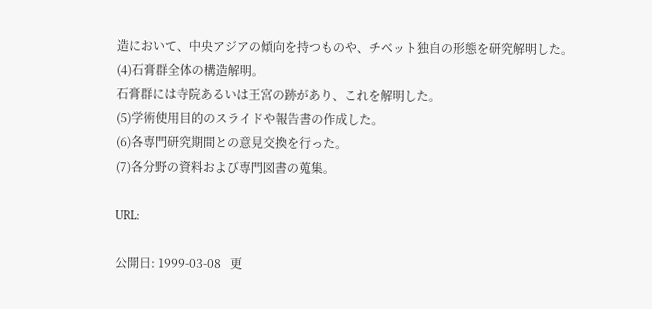造において、中央アジアの傾向を持つものや、チベット独自の形態を研究解明した。
(4)石膏群全体の構造解明。
石膏群には寺院あるいは王宮の跡があり、これを解明した。
(5)学術使用目的のスライドや報告書の作成した。
(6)各専門研究期間との意見交換を行った。
(7)各分野の資料および専門図書の蒐集。

URL:

公開日: 1999-03-08   更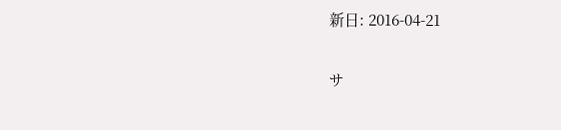新日: 2016-04-21

サ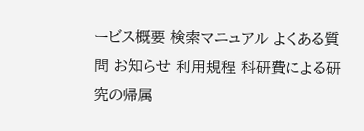ービス概要 検索マニュアル よくある質問 お知らせ 利用規程 科研費による研究の帰属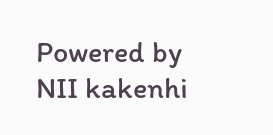Powered by NII kakenhi